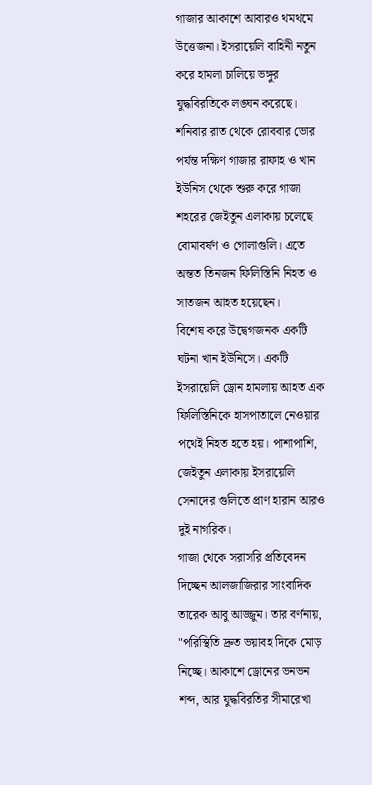গাজার আকাশে আবারও থমথমে উত্তেজনা। ইসরায়েলি বাহিনী নতুন করে হামলা চালিয়ে ভঙ্গুর যুদ্ধবিরতিকে লঙ্ঘন করেছে। শনিবার রাত থেকে রোববার ভোর পর্যন্ত দক্ষিণ গাজার রাফাহ ও খান ইউনিস থেকে শুরু করে গাজা শহরের জেইতুন এলাকায় চলেছে বোমাবর্ষণ ও গোলাগুলি। এতে অন্তত তিনজন ফিলিস্তিনি নিহত ও সাতজন আহত হয়েছেন।
বিশেষ করে উদ্বেগজনক একটি ঘটনা খান ইউনিসে। একটি ইসরায়েলি ড্রোন হামলায় আহত এক ফিলিস্তিনিকে হাসপাতালে নেওয়ার পথেই নিহত হতে হয়। পাশাপাশি, জেইতুন এলাকায় ইসরায়েলি সেনাদের গুলিতে প্রাণ হারান আরও দুই নাগরিক।
গাজা থেকে সরাসরি প্রতিবেদন দিচ্ছেন আলজাজিরার সাংবাদিক তারেক আবু আজ্জুম। তার বর্ণনায়, "পরিস্থিতি দ্রুত ভয়াবহ দিকে মোড় নিচ্ছে। আকাশে ড্রোনের ভনভন শব্দ, আর যুদ্ধবিরতির সীমারেখা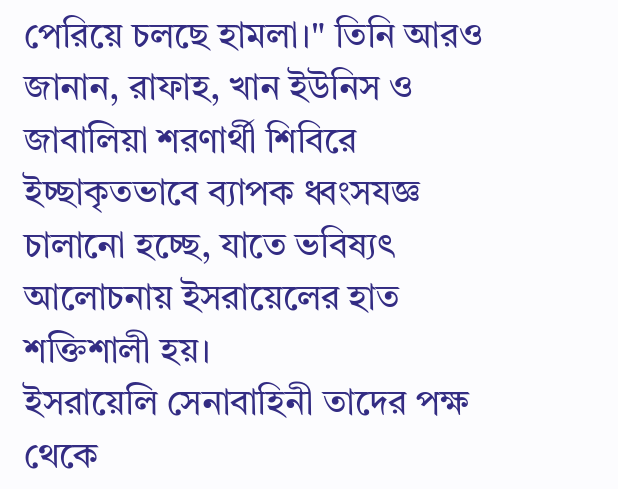পেরিয়ে চলছে হামলা।" তিনি আরও জানান, রাফাহ, খান ইউনিস ও জাবালিয়া শরণার্থী শিবিরে ইচ্ছাকৃতভাবে ব্যাপক ধ্বংসযজ্ঞ চালানো হচ্ছে, যাতে ভবিষ্যৎ আলোচনায় ইসরায়েলের হাত শক্তিশালী হয়।
ইসরায়েলি সেনাবাহিনী তাদের পক্ষ থেকে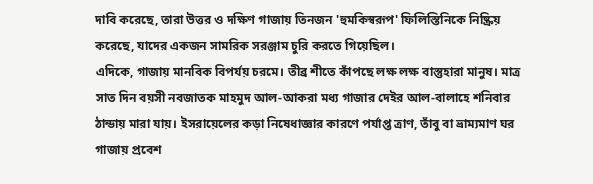দাবি করেছে, তারা উত্তর ও দক্ষিণ গাজায় তিনজন 'হুমকিস্বরূপ' ফিলিস্তিনিকে নিষ্ক্রিয় করেছে, যাদের একজন সামরিক সরঞ্জাম চুরি করতে গিয়েছিল।
এদিকে, গাজায় মানবিক বিপর্যয় চরমে। তীব্র শীতে কাঁপছে লক্ষ লক্ষ বাস্তুহারা মানুষ। মাত্র সাত দিন বয়সী নবজাতক মাহমুদ আল-আকরা মধ্য গাজার দেইর আল-বালাহে শনিবার ঠান্ডায় মারা যায়। ইসরায়েলের কড়া নিষেধাজ্ঞার কারণে পর্যাপ্ত ত্রাণ, তাঁবু বা ভ্রাম্যমাণ ঘর গাজায় প্রবেশ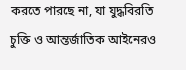করতে পারছে না, যা যুদ্ধবিরতি চুক্তি ও আন্তর্জাতিক আইনেরও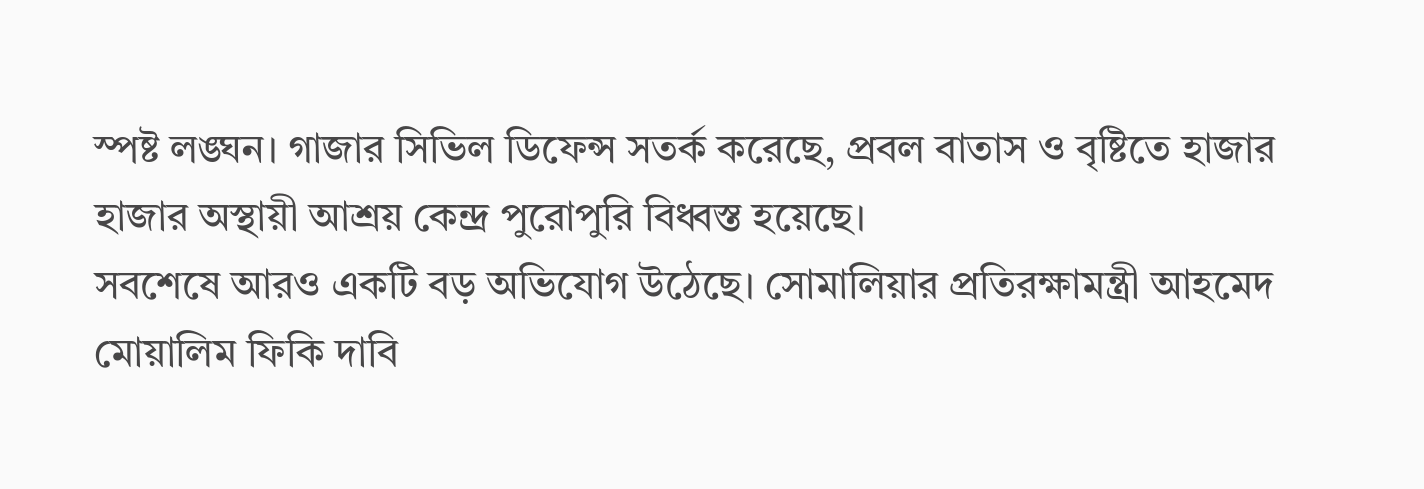স্পষ্ট লঙ্ঘন। গাজার সিভিল ডিফেন্স সতর্ক করেছে, প্রবল বাতাস ও বৃষ্টিতে হাজার হাজার অস্থায়ী আশ্রয় কেন্দ্র পুরোপুরি বিধ্বস্ত হয়েছে।
সবশেষে আরও একটি বড় অভিযোগ উঠেছে। সোমালিয়ার প্রতিরক্ষামন্ত্রী আহমেদ মোয়ালিম ফিকি দাবি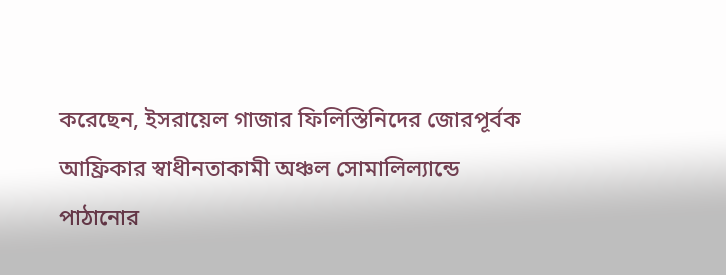করেছেন, ইসরায়েল গাজার ফিলিস্তিনিদের জোরপূর্বক আফ্রিকার স্বাধীনতাকামী অঞ্চল সোমালিল্যান্ডে পাঠানোর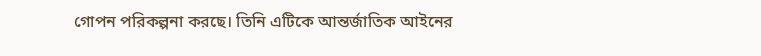গোপন পরিকল্পনা করছে। তিনি এটিকে আন্তর্জাতিক আইনের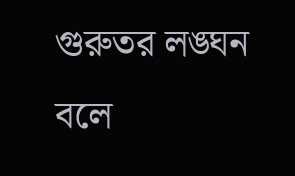গুরুতর লঙ্ঘন বলে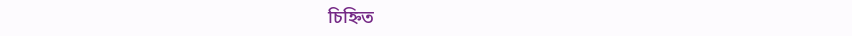চিহ্নিত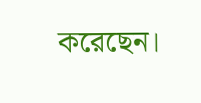করেছেন।